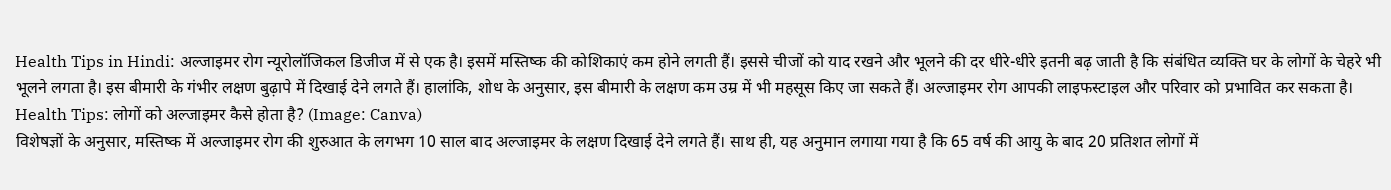Health Tips in Hindi: अल्जाइमर रोग न्यूरोलॉजिकल डिजीज में से एक है। इसमें मस्तिष्क की कोशिकाएं कम होने लगती हैं। इससे चीजों को याद रखने और भूलने की दर धीरे-धीरे इतनी बढ़ जाती है कि संबंधित व्यक्ति घर के लोगों के चेहरे भी भूलने लगता है। इस बीमारी के गंभीर लक्षण बुढ़ापे में दिखाई देने लगते हैं। हालांकि, शोध के अनुसार, इस बीमारी के लक्षण कम उम्र में भी महसूस किए जा सकते हैं। अल्जाइमर रोग आपकी लाइफस्टाइल और परिवार को प्रभावित कर सकता है।
Health Tips: लोगों को अल्जाइमर कैसे होता है? (Image: Canva)
विशेषज्ञों के अनुसार, मस्तिष्क में अल्जाइमर रोग की शुरुआत के लगभग 10 साल बाद अल्जाइमर के लक्षण दिखाई देने लगते हैं। साथ ही, यह अनुमान लगाया गया है कि 65 वर्ष की आयु के बाद 20 प्रतिशत लोगों में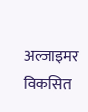अल्जाइमर विकसित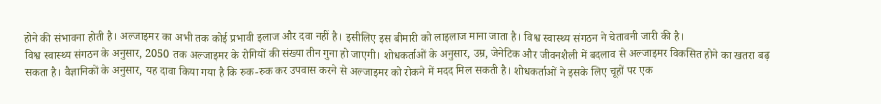होने की संभावना होती है। अल्जाइमर का अभी तक कोई प्रभावी इलाज और दवा नहीं है। इसीलिए इस बीमारी को लाइलाज माना जाता है। विश्व स्वास्थ्य संगठन ने चेतावनी जारी की है।
विश्व स्वास्थ्य संगठन के अनुसार, 2050 तक अल्जाइमर के रोगियों की संख्या तीन गुना हो जाएगी। शोधकर्ताओं के अनुसार, उम्र, जेनेटिक और जीवनशैली में बदलाव से अल्जाइमर विकसित होने का खतरा बढ़ सकता है। वैज्ञानिकों के अनुसार, यह दावा किया गया है कि रुक-रुक कर उपवास करने से अल्जाइमर को रोकने में मदद मिल सकती है। शोधकर्ताओं ने इसके लिए चूहों पर एक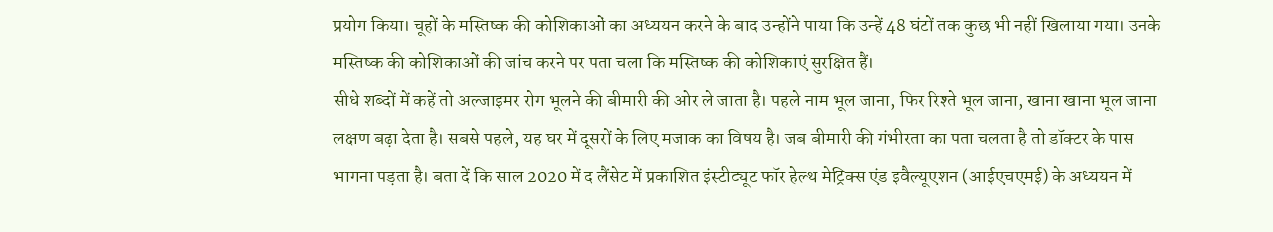प्रयोग किया। चूहों के मस्तिष्क की कोशिकाओं का अध्ययन करने के बाद उन्होंने पाया कि उन्हें 48 घंटों तक कुछ भी नहीं खिलाया गया। उनके मस्तिष्क की कोशिकाओं की जांच करने पर पता चला कि मस्तिष्क की कोशिकाएं सुरक्षित हैं।
सीधे शब्दों में कहें तो अल्जाइमर रोग भूलने की बीमारी की ओर ले जाता है। पहले नाम भूल जाना, फिर रिश्ते भूल जाना, खाना खाना भूल जाना लक्षण बढ़ा देता है। सबसे पहले, यह घर में दूसरों के लिए मजाक का विषय है। जब बीमारी की गंभीरता का पता चलता है तो डॉक्टर के पास भागना पड़ता है। बता दें कि साल 2020 में द लैंसेट में प्रकाशित इंस्टीट्यूट फॉर हेल्थ मेट्रिक्स एंड इवैल्यूएशन (आईएचएमई) के अध्ययन में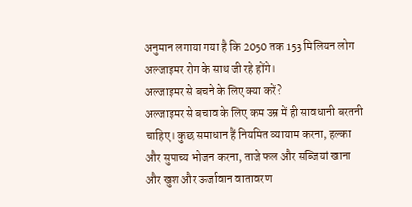अनुमान लगाया गया है कि 2050 तक 153 मिलियन लोग अल्जाइमर रोग के साथ जी रहे होंगे।
अल्जाइमर से बचने के लिए क्या करें?
अल्जाइमर से बचाव के लिए कम उम्र में ही सावधानी बरतनी चाहिए। कुछ समाधान हैं नियमित व्यायाम करना, हल्का और सुपाच्य भोजन करना, ताजे फल और सब्जियां खाना और खुश और ऊर्जावान वातावरण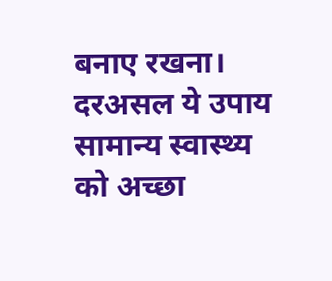बनाए रखना। दरअसल ये उपाय सामान्य स्वास्थ्य को अच्छा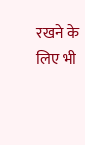रखने के लिए भी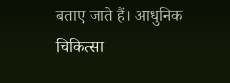बताए जाते हैं। आधुनिक चिकित्सा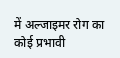में अल्जाइमर रोग का कोई प्रभावी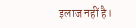इलाज नहीं है।